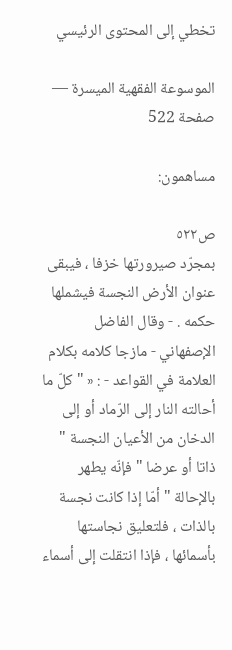تخطي إلى المحتوى الرئيسي

الموسوعة الفقهية الميسرة — صفحة 522

مساهمون:

ص٥٢٢
بمجرّد صيرورتها خزفا ، فيبقى عنوان الأرض النجسة فيشملها حكمه . - وقال الفاضل الإصفهاني - مازجا كلامه بكلام العلامة في القواعد - : « " كلّ ما أحالته النار إلى الرّماد أو إلى الدخان من الأعيان النجسة " ذاتا أو عرضا " فإنّه يطهر بالإحالة " أمّا إذا كانت نجسة بالذات ، فلتعليق نجاستها بأسمائها ، فإذا انتقلت إلى أسماء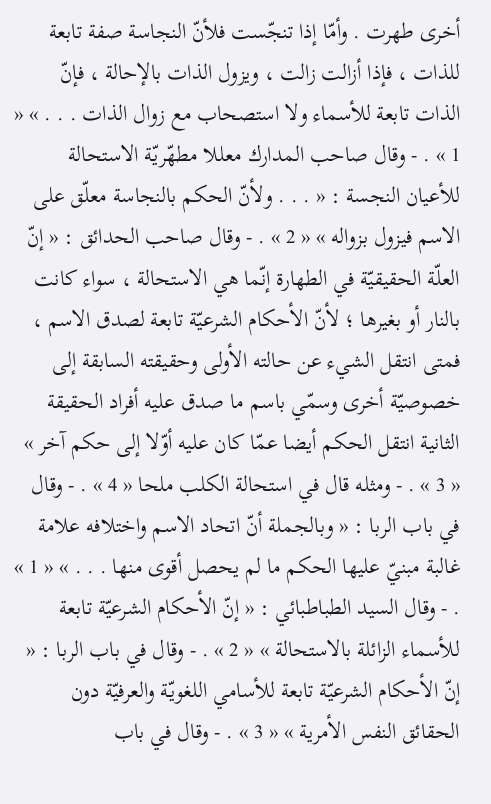أخرى طهرت . وأمّا إذا تنجّست فلأنّ النجاسة صفة تابعة للذات ، فإذا أزالت زالت ، ويزول الذات بالإحالة ، فإنّ الذات تابعة للأسماء ولا استصحاب مع زوال الذات . . . » « 1 » . - وقال صاحب المدارك معللا مطهّريّة الاستحالة للأعيان النجسة : « . . . ولأنّ الحكم بالنجاسة معلّق على الاسم فيزول بزواله » « 2 » . - وقال صاحب الحدائق : « إنّ العلّة الحقيقيّة في الطهارة إنّما هي الاستحالة ، سواء كانت بالنار أو بغيرها ؛ لأنّ الأحكام الشرعيّة تابعة لصدق الاسم ، فمتى انتقل الشيء عن حالته الأولى وحقيقته السابقة إلى خصوصيّة أخرى وسمّي باسم ما صدق عليه أفراد الحقيقة الثانية انتقل الحكم أيضا عمّا كان عليه أوّلا إلى حكم آخر » « 3 » . - ومثله قال في استحالة الكلب ملحا « 4 » . - وقال في باب الربا : « وبالجملة أنّ اتحاد الاسم واختلافه علامة غالبة مبنيّ عليها الحكم ما لم يحصل أقوى منها . . . » « 1 » . - وقال السيد الطباطبائي : « إنّ الأحكام الشرعيّة تابعة للأسماء الزائلة بالاستحالة » « 2 » . - وقال في باب الربا : « إنّ الأحكام الشرعيّة تابعة للأسامي اللغويّة والعرفيّة دون الحقائق النفس الأمرية » « 3 » . - وقال في باب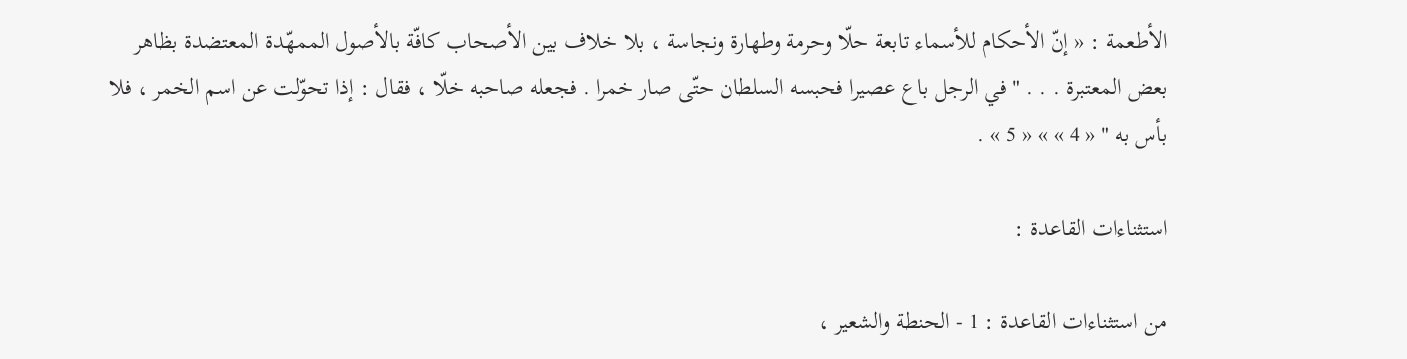الأطعمة : « إنّ الأحكام للأسماء تابعة حلّا وحرمة وطهارة ونجاسة ، بلا خلاف بين الأصحاب كافّة بالأصول الممهّدة المعتضدة بظاهر بعض المعتبرة . . . " في الرجل باع عصيرا فحبسه السلطان حتّى صار خمرا . فجعله صاحبه خلّا ، فقال : إذا تحوّلت عن اسم الخمر ، فلا بأس به " « 4 » » « 5 » .

استثناءات القاعدة :

من استثناءات القاعدة : 1 - الحنطة والشعير ،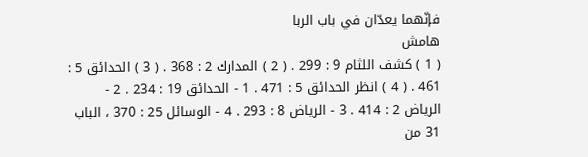فإنّهما يعدّان في باب الربا
هامش
( 1 ) كشف اللثام 9 : 299 . ( 2 ) المدارك 2 : 368 . ( 3 ) الحدائق 5 : 461 . ( 4 ) انظر الحدائق 5 : 471 . 1 - الحدائق 19 : 234 . 2 - الرياض 2 : 414 . 3 - الرياض 8 : 293 . 4 - الوسائل 25 : 370 ، الباب 31 من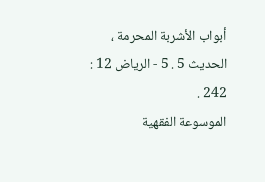أبواب الأشربة المحرمة ، الحديث 5 . 5 - الرياض 12 : 242 .
الموسوعة الفقهية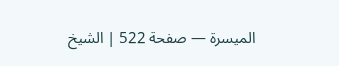الميسرة — صفحة 522 | الشيخ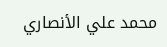محمد علي الأنصاري